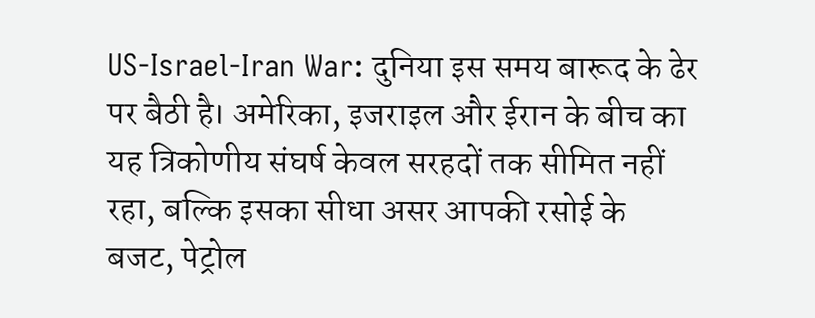US-Israel-Iran War: दुनिया इस समय बारूद के ढेर पर बैठी है। अमेरिका, इजराइल और ईरान के बीच का यह त्रिकोणीय संघर्ष केवल सरहदों तक सीमित नहीं रहा, बल्कि इसका सीधा असर आपकी रसोई के बजट, पेट्रोल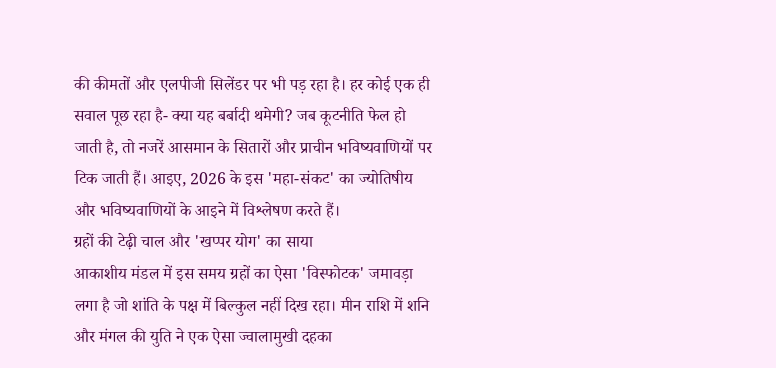की कीमतों और एलपीजी सिलेंडर पर भी पड़ रहा है। हर कोई एक ही सवाल पूछ रहा है- क्या यह बर्बादी थमेगी? जब कूटनीति फेल हो जाती है, तो नजरें आसमान के सितारों और प्राचीन भविष्यवाणियों पर टिक जाती हैं। आइए, 2026 के इस 'महा-संकट' का ज्योतिषीय और भविष्यवाणियों के आइने में विश्लेषण करते हैं।
ग्रहों की टेढ़ी चाल और 'खप्पर योग' का साया
आकाशीय मंडल में इस समय ग्रहों का ऐसा 'विस्फोटक' जमावड़ा लगा है जो शांति के पक्ष में बिल्कुल नहीं दिख रहा। मीन राशि में शनि और मंगल की युति ने एक ऐसा ज्वालामुखी दहका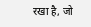रखा है, जो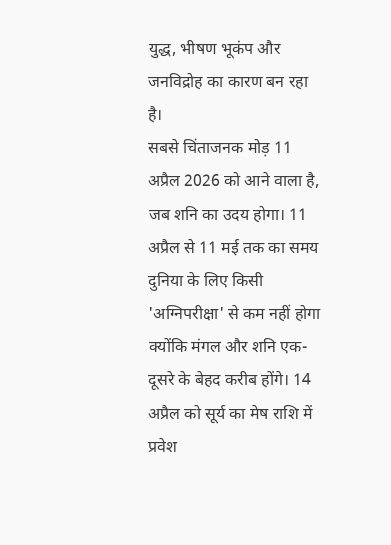युद्ध, भीषण भूकंप और जनविद्रोह का कारण बन रहा है।
सबसे चिंताजनक मोड़ 11 अप्रैल 2026 को आने वाला है, जब शनि का उदय होगा। 11 अप्रैल से 11 मई तक का समय दुनिया के लिए किसी 'अग्निपरीक्षा' से कम नहीं होगा क्योंकि मंगल और शनि एक-दूसरे के बेहद करीब होंगे। 14 अप्रैल को सूर्य का मेष राशि में प्रवेश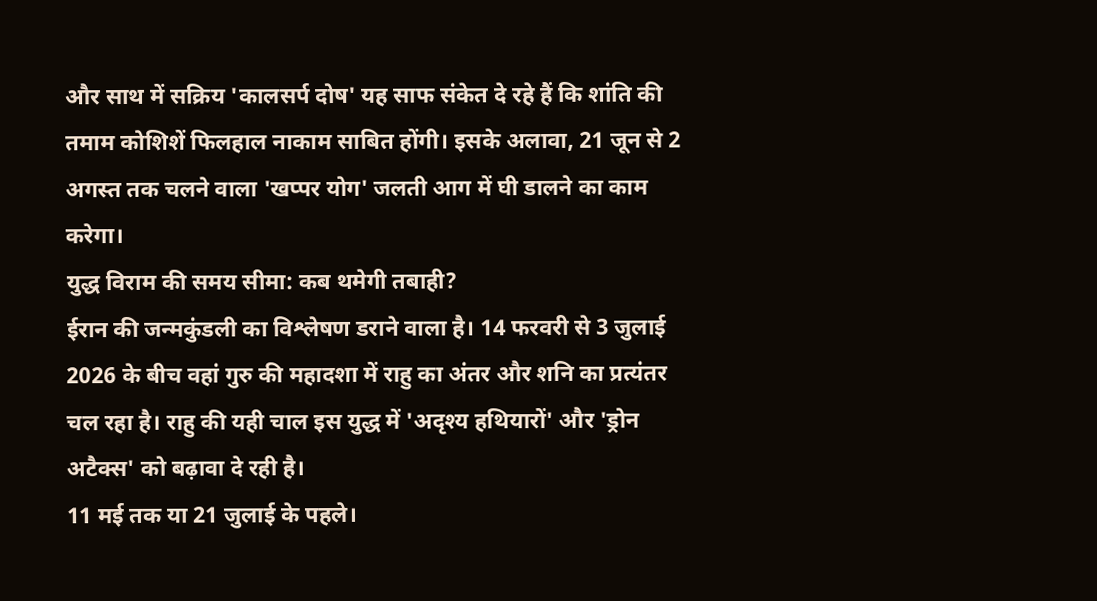और साथ में सक्रिय 'कालसर्प दोष' यह साफ संकेत दे रहे हैं कि शांति की तमाम कोशिशें फिलहाल नाकाम साबित होंगी। इसके अलावा, 21 जून से 2 अगस्त तक चलने वाला 'खप्पर योग' जलती आग में घी डालने का काम करेगा।
युद्ध विराम की समय सीमा: कब थमेगी तबाही?
ईरान की जन्मकुंडली का विश्लेषण डराने वाला है। 14 फरवरी से 3 जुलाई 2026 के बीच वहां गुरु की महादशा में राहु का अंतर और शनि का प्रत्यंतर चल रहा है। राहु की यही चाल इस युद्ध में 'अदृश्य हथियारों' और 'ड्रोन अटैक्स' को बढ़ावा दे रही है।
11 मई तक या 21 जुलाई के पहले।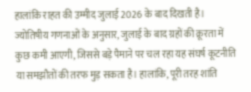हालांकि राहत की उम्मीद जुलाई 2026 के बाद दिखती है। ज्योतिषीय गणनाओं के अनुसार, जुलाई के बाद ग्रहों की क्रूरता में कुछ कमी आएगी, जिससे बड़े पैमाने पर चल रहा यह संघर्ष कूटनीति या समझौतों की तरफ मुड़ सकता है। हालांकि, पूरी तरह शांति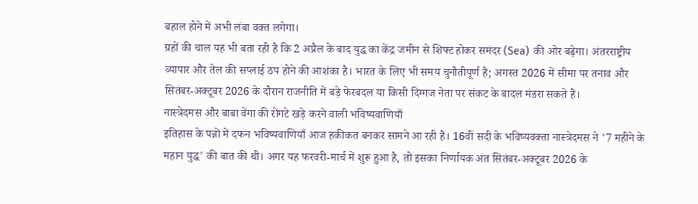बहाल होने में अभी लंबा वक्त लगेगा।
ग्रहों की चाल यह भी बता रही है कि 2 अप्रैल के बाद युद्ध का केंद्र जमीन से शिफ्ट होकर समंदर (Sea) की ओर बढ़ेगा। अंतरराष्ट्रीय व्यापार और तेल की सप्लाई ठप होने की आशंका है। भारत के लिए भी समय चुनौतीपूर्ण है; अगस्त 2026 में सीमा पर तनाव और सितंबर-अक्टूबर 2026 के दौरान राजनीति में बड़े फेरबदल या किसी दिग्गज नेता पर संकट के बादल मंडरा सकते हैं।
नास्त्रेदमस और बाबा वेंगा की रोंगटे खड़े करने वाली भविष्यवाणियाँ
इतिहास के पन्नों में दफन भविष्यवाणियाँ आज हकीकत बनकर सामने आ रही हैं। 16वीं सदी के भविष्यवक्ता नास्त्रेदमस ने '7 महीने के महान युद्ध' की बात की थी। अगर यह फरवरी-मार्च में शुरू हुआ है, तो इसका निर्णायक अंत सितंबर-अक्टूबर 2026 के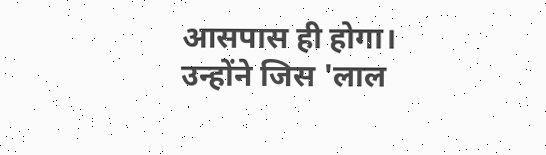आसपास ही होगा। उन्होंने जिस 'लाल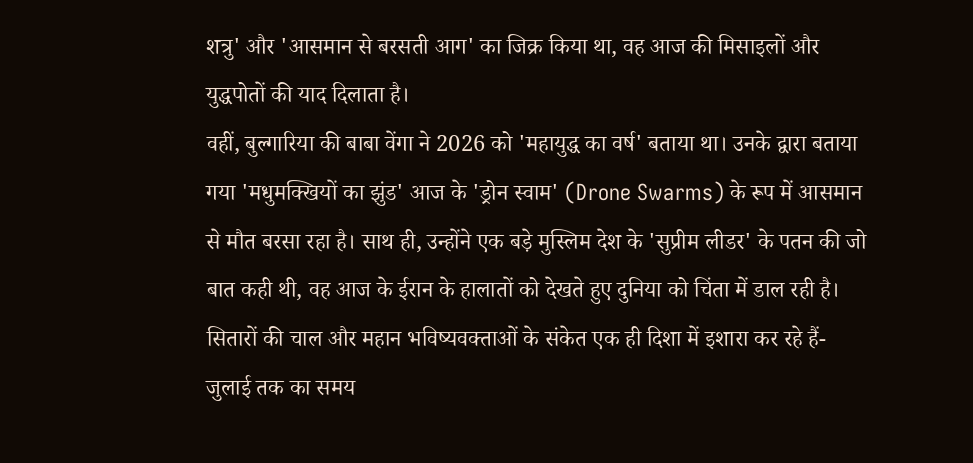शत्रु' और 'आसमान से बरसती आग' का जिक्र किया था, वह आज की मिसाइलों और युद्धपोतों की याद दिलाता है।
वहीं, बुल्गारिया की बाबा वेंगा ने 2026 को 'महायुद्ध का वर्ष' बताया था। उनके द्वारा बताया गया 'मधुमक्खियों का झुंड' आज के 'ड्रोन स्वाम' (Drone Swarms) के रूप में आसमान से मौत बरसा रहा है। साथ ही, उन्होंने एक बड़े मुस्लिम देश के 'सुप्रीम लीडर' के पतन की जो बात कही थी, वह आज के ईरान के हालातों को देखते हुए दुनिया को चिंता में डाल रही है।
सितारों की चाल और महान भविष्यवक्ताओं के संकेत एक ही दिशा में इशारा कर रहे हैं- जुलाई तक का समय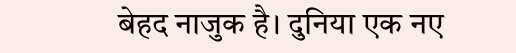बेहद नाजुक है। दुनिया एक नए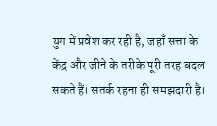युग में प्रवेश कर रही है, जहाँ सत्ता के केंद्र और जीने के तरीके पूरी तरह बदल सकते हैं। सतर्क रहना ही समझदारी है।